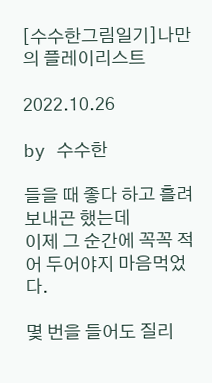[수수한그림일기]나만의 플레이리스트

2022.10.26

by 수수한

들을 때 좋다 하고 흘려보내곤 했는데
이제 그 순간에 꼭꼭 적어 두어야지 마음먹었다.

몇 번을 들어도 질리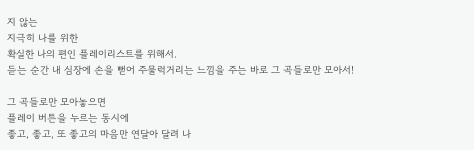지 않는
지극히 나를 위한
확실한 나의 편인 플레이리스트를 위해서.
듣는 순간 내 심장에 손을 뻗어 주물럭거리는 느낌을 주는 바로 그 곡들로만 모아서!

그 곡들로만 모아놓으면
플레이 버튼을 누르는 동시에
좋고, 좋고, 또 좋고의 마음만 연달아 달려 나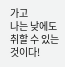가고
나는 낮에도 취할 수 있는 것이다!